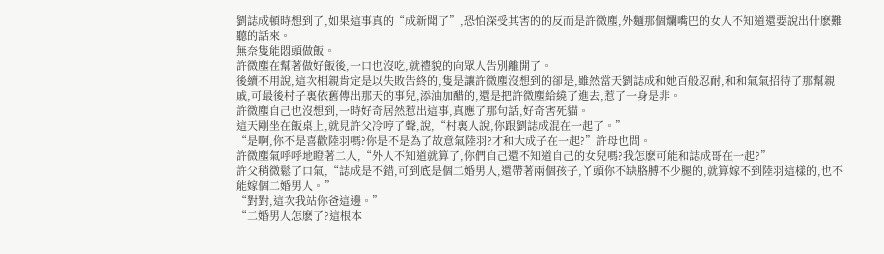劉誌成頓時想到了,如果這事真的“成新聞了”,恐怕深受其害的的反而是許微塵,外麵那個爛嘴巴的女人不知道還要說出什麽難聽的話來。
無奈隻能悶頭做飯。
許微塵在幫著做好飯後,一口也沒吃,就禮貌的向眾人告別離開了。
後續不用說,這次相親肯定是以失敗告終的,隻是讓許微塵沒想到的卻是,雖然當天劉誌成和她百般忍耐,和和氣氣招待了那幫親戚,可最後村子裏依舊傳出那天的事兒,添油加醋的,還是把許微塵給繞了進去,惹了一身是非。
許微塵自己也沒想到,一時好奇居然惹出這事,真應了那句話,好奇害死貓。
這天剛坐在飯桌上,就見許父冷哼了聲,說,“村裏人說,你跟劉誌成混在一起了。”
“是啊,你不是喜歡陸羽嗎?你是不是為了故意氣陸羽?才和大成子在一起?”許母也問。
許微塵氣呼呼地瞪著二人,“外人不知道就算了,你們自己還不知道自己的女兒嗎?我怎麽可能和誌成哥在一起?”
許父稍微鬆了口氣,“誌成是不錯,可到底是個二婚男人,還帶著兩個孩子,丫頭你不缺胳膊不少腿的,就算嫁不到陸羽這樣的,也不能嫁個二婚男人。”
“對對,這次我站你爸這邊。”
“二婚男人怎麽了?這根本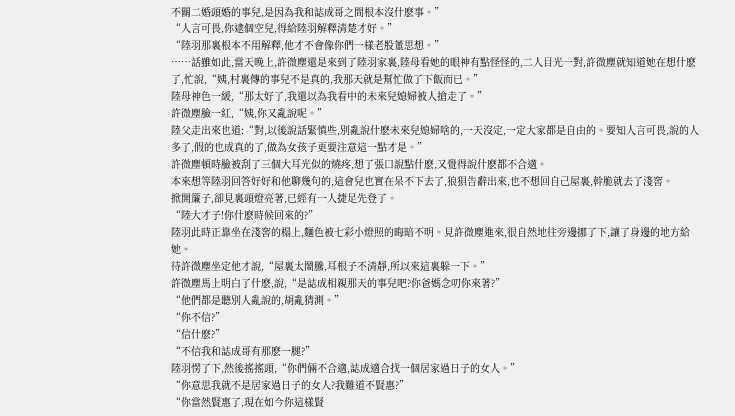不關二婚頭婚的事兒,是因為我和誌成哥之間根本沒什麽事。”
“人言可畏,你逮個空兒,得給陸羽解釋清楚才好。”
“陸羽那裏根本不用解釋,他才不會像你們一樣老股董思想。”
……話雖如此,當天晚上,許微塵還是來到了陸羽家裏,陸母看她的眼神有點怪怪的,二人目光一對,許微塵就知道她在想什麽了,忙說,“姨,村裏傳的事兒不是真的,我那天就是幫忙做了下飯而已。”
陸母神色一緩,“那太好了,我還以為我看中的未來兒媳婦被人搶走了。”
許微塵臉一紅,“姨,你又亂說呢。”
陸父走出來也道:“對,以後說話緊慎些,別亂說什麽未來兒媳婦啥的,一天沒定,一定大家都是自由的。要知人言可畏,說的人多了,假的也成真的了,做為女孩子更要注意這一點才是。”
許微塵頓時臉被刮了三個大耳光似的燒疼,想了張口說點什麽,又覺得說什麽都不合適。
本來想等陸羽回答好好和他聊幾句的,這會兒也實在呆不下去了,狼狽告辭出來,也不想回自己屋裏,幹脆就去了淺窖。
掀開簾子,卻見裏頭燈亮著,已經有一人捷足先登了。
“陸大才子!你什麽時候回來的?”
陸羽此時正靠坐在淺窖的榻上,麵色被七彩小燈照的晦暗不明。見許微塵進來,很自然地往旁邊挪了下,讓了身邊的地方給她。
待許微塵坐定他才說,“屋裏太鬧騰,耳根子不清靜,所以來這裏躲一下。”
許微塵馬上明白了什麽,說,“是誌成相親那天的事兒吧?你爸媽念叨你來著?”
“他們都是聽別人亂說的,胡亂猜測。”
“你不信?”
“信什麽?”
“不信我和誌成哥有那麽一腿?”
陸羽愣了下,然後搖搖頭,“你們倆不合適,誌成適合找一個居家過日子的女人。”
“你意思我就不是居家過日子的女人?我難道不賢惠?”
“你當然賢惠了,現在如今你這樣賢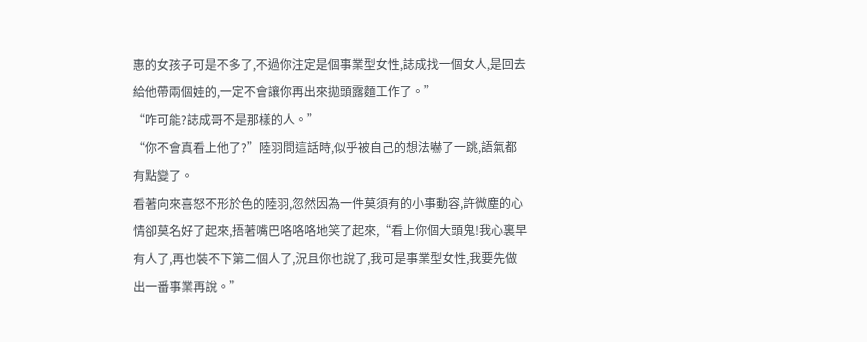惠的女孩子可是不多了,不過你注定是個事業型女性,誌成找一個女人,是回去給他帶兩個娃的,一定不會讓你再出來拋頭露麵工作了。”
“咋可能?誌成哥不是那樣的人。”
“你不會真看上他了?”陸羽問這話時,似乎被自己的想法嚇了一跳,語氣都有點變了。
看著向來喜怒不形於色的陸羽,忽然因為一件莫須有的小事動容,許微塵的心情卻莫名好了起來,捂著嘴巴咯咯咯地笑了起來,“看上你個大頭鬼!我心裏早有人了,再也裝不下第二個人了,況且你也說了,我可是事業型女性,我要先做出一番事業再說。”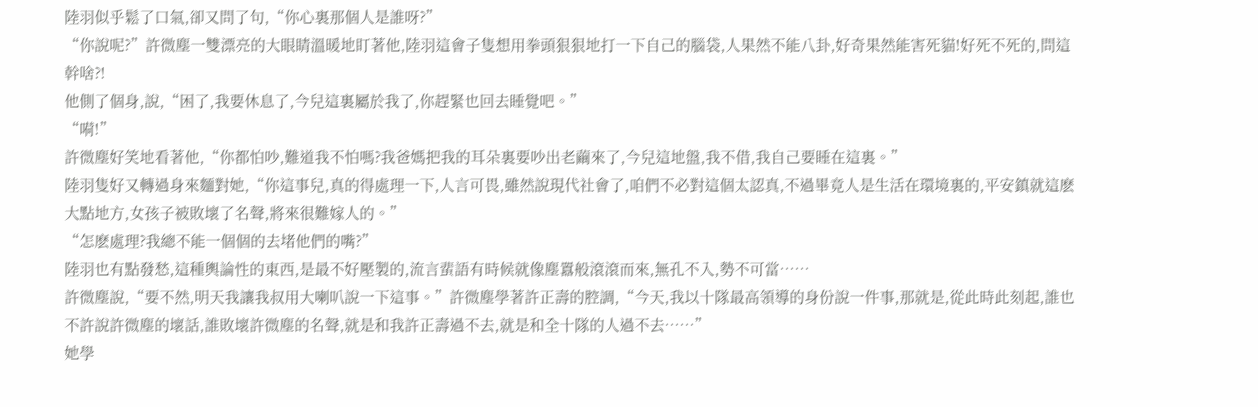陸羽似乎鬆了口氣,卻又問了句,“你心裏那個人是誰呀?”
“你說呢?”許微塵一雙漂亮的大眼睛溫暖地盯著他,陸羽這會子隻想用拳頭狠狠地打一下自己的腦袋,人果然不能八卦,好奇果然能害死貓!好死不死的,問這幹啥?!
他側了個身,說,“困了,我要休息了,今兒這裏屬於我了,你趕緊也回去睡覺吧。”
“嗬!”
許微塵好笑地看著他,“你都怕吵,難道我不怕嗎?我爸媽把我的耳朵裏要吵出老繭來了,今兒這地盤,我不借,我自己要睡在這裏。”
陸羽隻好又轉過身來麵對她,“你這事兒,真的得處理一下,人言可畏,雖然說現代社會了,咱們不必對這個太認真,不過畢竟人是生活在環境裏的,平安鎮就這麽大點地方,女孩子被敗壞了名聲,將來很難嫁人的。”
“怎麽處理?我總不能一個個的去堵他們的嘴?”
陸羽也有點發愁,這種輿論性的東西,是最不好壓製的,流言蜚語有時候就像塵囂般滾滾而來,無孔不入,勢不可當……
許微塵說,“要不然,明天我讓我叔用大喇叭說一下這事。”許微塵學著許正壽的腔調,“今天,我以十隊最高領導的身份說一件事,那就是,從此時此刻起,誰也不許說許微塵的壞話,誰敗壞許微塵的名聲,就是和我許正壽過不去,就是和全十隊的人過不去……”
她學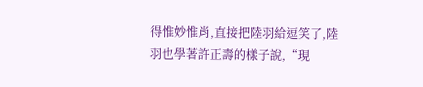得惟妙惟肖,直接把陸羽給逗笑了,陸羽也學著許正壽的樣子說,“現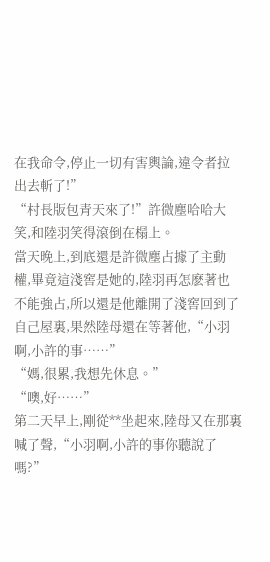在我命令,停止一切有害輿論,違令者拉出去斬了!”
“村長版包青天來了!”許微塵哈哈大笑,和陸羽笑得滾倒在榻上。
當天晚上,到底還是許微塵占據了主動權,畢竟這淺窖是她的,陸羽再怎麽著也不能強占,所以還是他離開了淺窖回到了自己屋裏,果然陸母還在等著他,“小羽啊,小許的事……”
“媽,很累,我想先休息。”
“噢,好……”
第二天早上,剛從**坐起來,陸母又在那裏喊了聲,“小羽啊,小許的事你聽說了嗎?”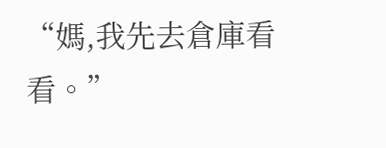“媽,我先去倉庫看看。”